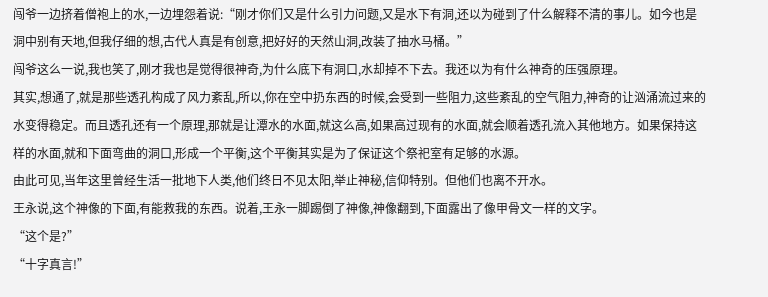闯爷一边挤着僧袍上的水,一边埋怨着说:“刚才你们又是什么引力问题,又是水下有洞,还以为碰到了什么解释不清的事儿。如今也是洞中别有天地,但我仔细的想,古代人真是有创意,把好好的天然山洞,改装了抽水马桶。”
闯爷这么一说,我也笑了,刚才我也是觉得很神奇,为什么底下有洞口,水却掉不下去。我还以为有什么神奇的压强原理。
其实,想通了,就是那些透孔构成了风力紊乱,所以,你在空中扔东西的时候,会受到一些阻力,这些紊乱的空气阻力,神奇的让汹涌流过来的水变得稳定。而且透孔还有一个原理,那就是让潭水的水面,就这么高,如果高过现有的水面,就会顺着透孔流入其他地方。如果保持这样的水面,就和下面弯曲的洞口,形成一个平衡,这个平衡其实是为了保证这个祭祀室有足够的水源。
由此可见,当年这里曾经生活一批地下人类,他们终日不见太阳,举止神秘,信仰特别。但他们也离不开水。
王永说,这个神像的下面,有能救我的东西。说着,王永一脚踢倒了神像,神像翻到,下面露出了像甲骨文一样的文字。
“这个是?”
“十字真言!”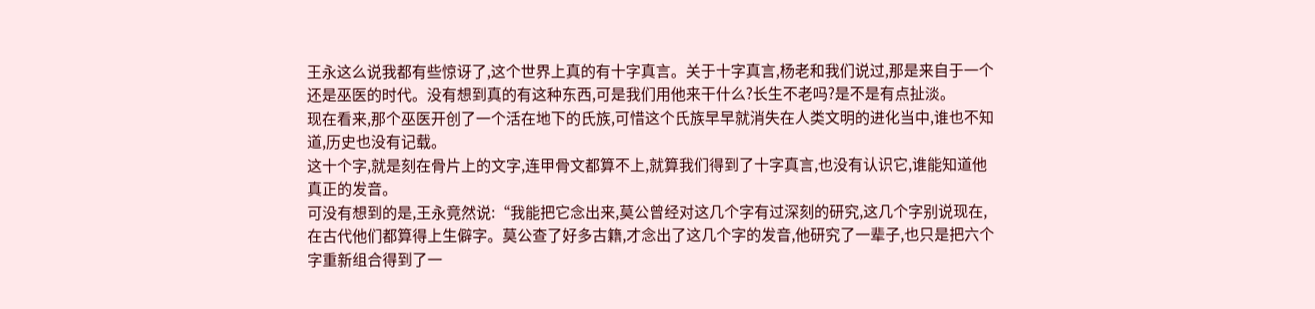王永这么说我都有些惊讶了,这个世界上真的有十字真言。关于十字真言,杨老和我们说过,那是来自于一个还是巫医的时代。没有想到真的有这种东西,可是我们用他来干什么?长生不老吗?是不是有点扯淡。
现在看来,那个巫医开创了一个活在地下的氏族,可惜这个氏族早早就消失在人类文明的进化当中,谁也不知道,历史也没有记载。
这十个字,就是刻在骨片上的文字,连甲骨文都算不上,就算我们得到了十字真言,也没有认识它,谁能知道他真正的发音。
可没有想到的是,王永竟然说:“我能把它念出来,莫公曾经对这几个字有过深刻的研究,这几个字别说现在,在古代他们都算得上生僻字。莫公查了好多古籍,才念出了这几个字的发音,他研究了一辈子,也只是把六个字重新组合得到了一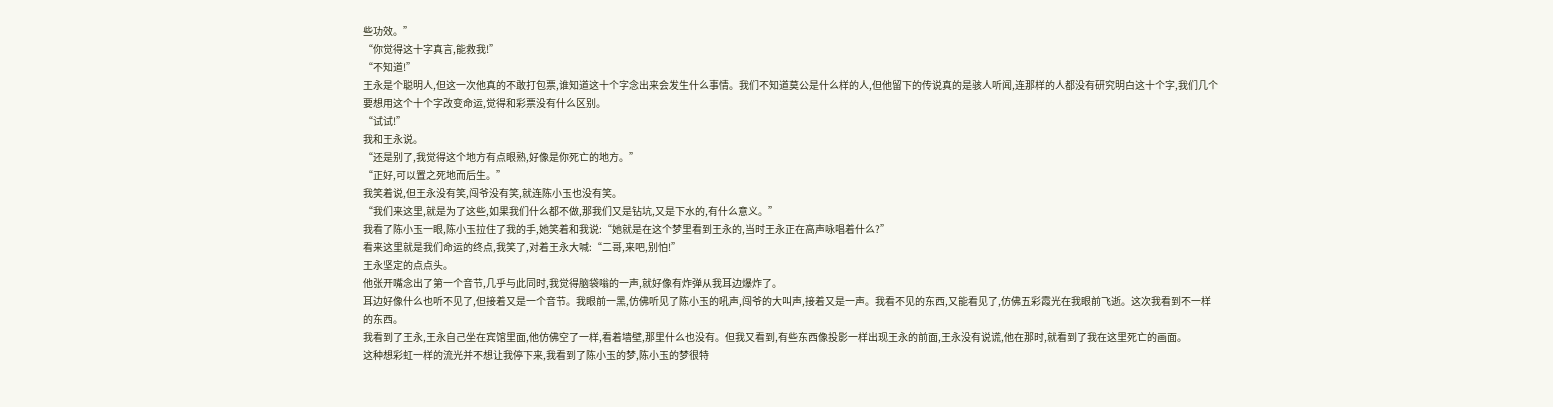些功效。”
“你觉得这十字真言,能救我!”
“不知道!”
王永是个聪明人,但这一次他真的不敢打包票,谁知道这十个字念出来会发生什么事情。我们不知道莫公是什么样的人,但他留下的传说真的是骇人听闻,连那样的人都没有研究明白这十个字,我们几个要想用这个十个字改变命运,觉得和彩票没有什么区别。
“试试!”
我和王永说。
“还是别了,我觉得这个地方有点眼熟,好像是你死亡的地方。”
“正好,可以置之死地而后生。”
我笑着说,但王永没有笑,闯爷没有笑,就连陈小玉也没有笑。
“我们来这里,就是为了这些,如果我们什么都不做,那我们又是钻坑,又是下水的,有什么意义。”
我看了陈小玉一眼,陈小玉拉住了我的手,她笑着和我说:“她就是在这个梦里看到王永的,当时王永正在高声咏唱着什么?”
看来这里就是我们命运的终点,我笑了,对着王永大喊:“二哥,来吧,别怕!”
王永坚定的点点头。
他张开嘴念出了第一个音节,几乎与此同时,我觉得脑袋嗡的一声,就好像有炸弹从我耳边爆炸了。
耳边好像什么也听不见了,但接着又是一个音节。我眼前一黑,仿佛听见了陈小玉的吼声,闯爷的大叫声,接着又是一声。我看不见的东西,又能看见了,仿佛五彩霞光在我眼前飞逝。这次我看到不一样的东西。
我看到了王永,王永自己坐在宾馆里面,他仿佛空了一样,看着墙壁,那里什么也没有。但我又看到,有些东西像投影一样出现王永的前面,王永没有说谎,他在那时,就看到了我在这里死亡的画面。
这种想彩虹一样的流光并不想让我停下来,我看到了陈小玉的梦,陈小玉的梦很特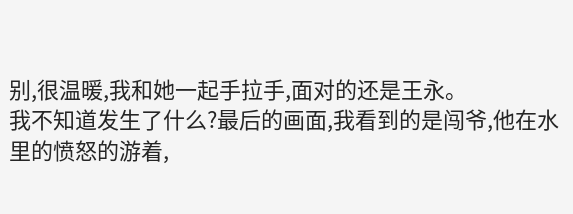别,很温暖,我和她一起手拉手,面对的还是王永。
我不知道发生了什么?最后的画面,我看到的是闯爷,他在水里的愤怒的游着,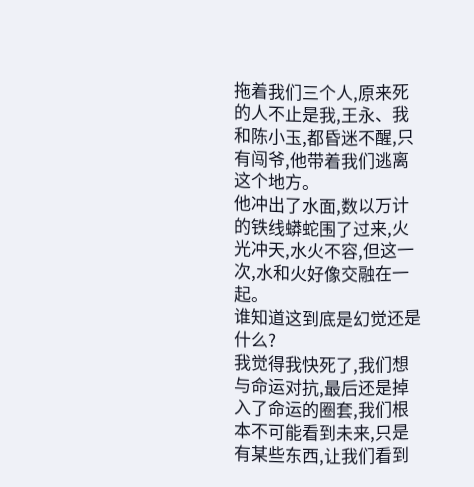拖着我们三个人,原来死的人不止是我,王永、我和陈小玉,都昏迷不醒,只有闯爷,他带着我们逃离这个地方。
他冲出了水面,数以万计的铁线蟒蛇围了过来,火光冲天,水火不容,但这一次,水和火好像交融在一起。
谁知道这到底是幻觉还是什么?
我觉得我快死了,我们想与命运对抗,最后还是掉入了命运的圈套,我们根本不可能看到未来,只是有某些东西,让我们看到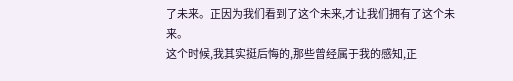了未来。正因为我们看到了这个未来,才让我们拥有了这个未来。
这个时候,我其实挺后悔的,那些曾经属于我的感知,正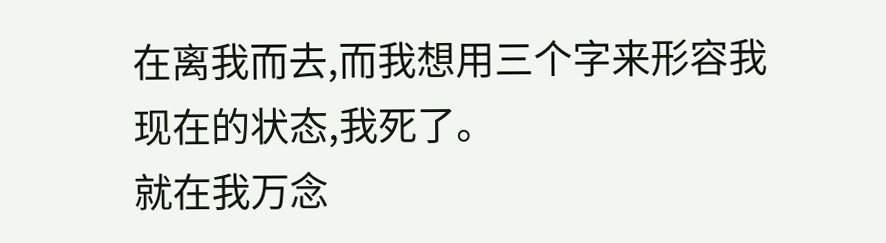在离我而去,而我想用三个字来形容我现在的状态,我死了。
就在我万念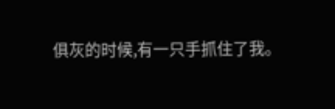俱灰的时候,有一只手抓住了我。